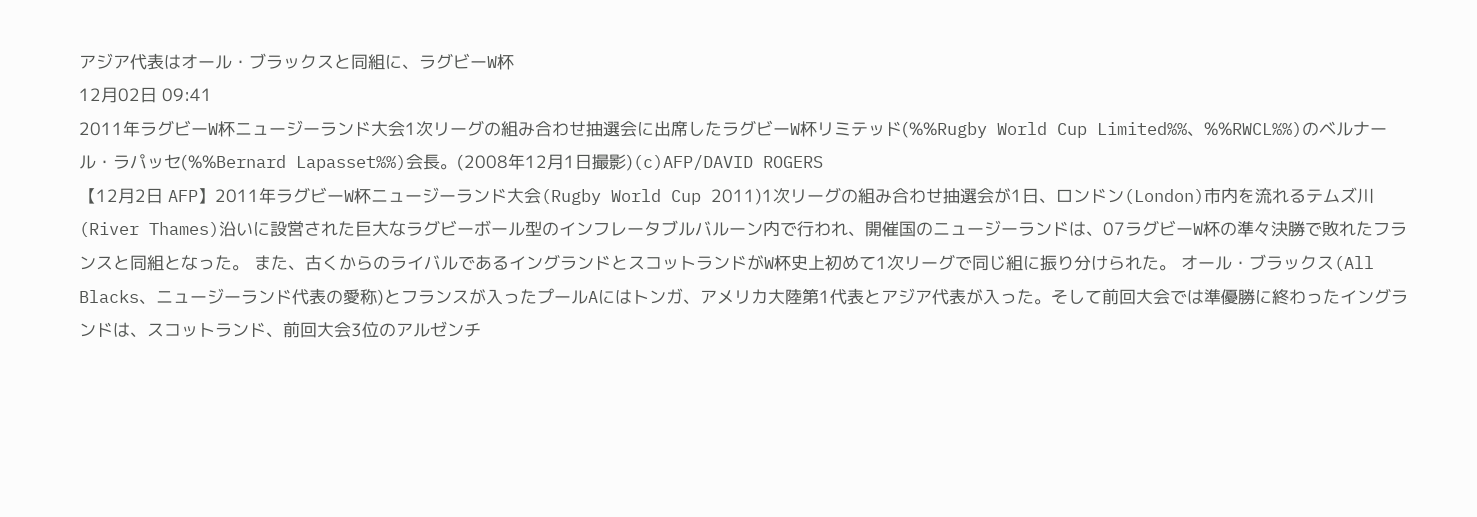アジア代表はオール・ブラックスと同組に、ラグビーW杯
12月02日 09:41
2011年ラグビーW杯ニュージーランド大会1次リーグの組み合わせ抽選会に出席したラグビーW杯リミテッド(%%Rugby World Cup Limited%%、%%RWCL%%)のベルナール・ラパッセ(%%Bernard Lapasset%%)会長。(2008年12月1日撮影)(c)AFP/DAVID ROGERS
【12月2日 AFP】2011年ラグビーW杯ニュージーランド大会(Rugby World Cup 2011)1次リーグの組み合わせ抽選会が1日、ロンドン(London)市内を流れるテムズ川(River Thames)沿いに設営された巨大なラグビーボール型のインフレータブルバルーン内で行われ、開催国のニュージーランドは、07ラグビーW杯の準々決勝で敗れたフランスと同組となった。 また、古くからのライバルであるイングランドとスコットランドがW杯史上初めて1次リーグで同じ組に振り分けられた。 オール・ブラックス(All Blacks、ニュージーランド代表の愛称)とフランスが入ったプールAにはトンガ、アメリカ大陸第1代表とアジア代表が入った。そして前回大会では準優勝に終わったイングランドは、スコットランド、前回大会3位のアルゼンチ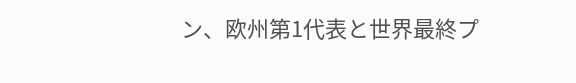ン、欧州第1代表と世界最終プ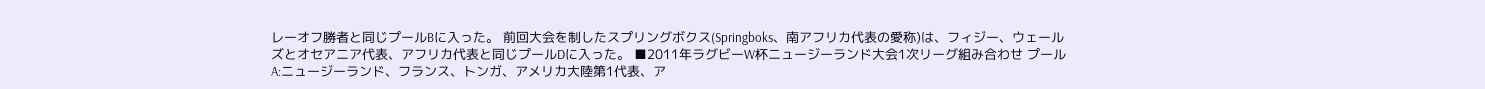レーオフ勝者と同じプールBに入った。 前回大会を制したスプリングボクス(Springboks、南アフリカ代表の愛称)は、フィジー、ウェールズとオセアニア代表、アフリカ代表と同じプールDに入った。 ■2011年ラグビーW杯ニュージーランド大会1次リーグ組み合わせ プールA:ニュージーランド、フランス、トンガ、アメリカ大陸第1代表、ア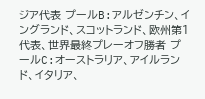ジア代表 プールB:アルゼンチン、イングランド、スコットランド、欧州第1代表、世界最終プレーオフ勝者 プールC:オーストラリア、アイルランド、イタリア、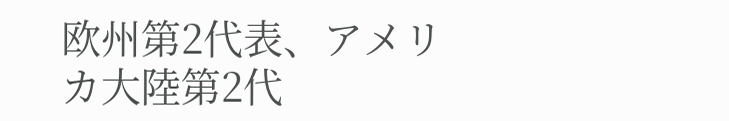欧州第2代表、アメリカ大陸第2代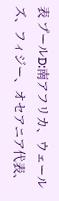表 プールD:南アフリカ、ウェールズ、フィジー、オセアニア代表、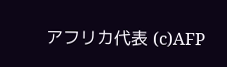アフリカ代表 (c)AFP